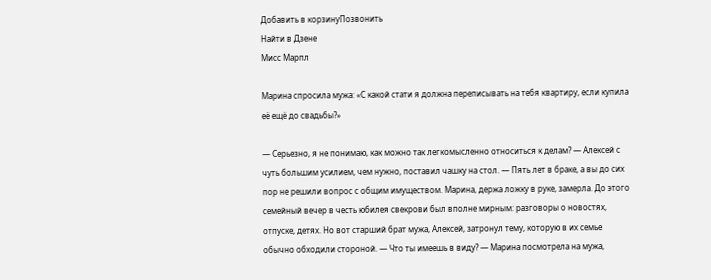Добавить в корзинуПозвонить
Найти в Дзене
Мисс Марпл

Марина спросила мужа: «С какой стати я должна переписывать на тебя квартиру, если купила её ещё до свадьбы?»

— Серьезно, я не понимаю, как можно так легкомысленно относиться к делам? — Алексей с чуть большим усилием, чем нужно, поставил чашку на стол. — Пять лет в браке, а вы до сих пор не решили вопрос с общим имуществом. Марина, держа ложку в руке, замерла. До этого семейный вечер в честь юбилея свекрови был вполне мирным: разговоры о новостях, отпуске, детях. Но вот старший брат мужа, Алексей, затронул тему, которую в их семье обычно обходили стороной. — Что ты имеешь в виду? — Марина посмотрела на мужа,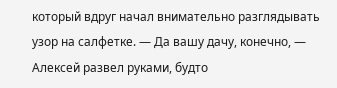который вдруг начал внимательно разглядывать узор на салфетке. — Да вашу дачу, конечно, — Алексей развел руками, будто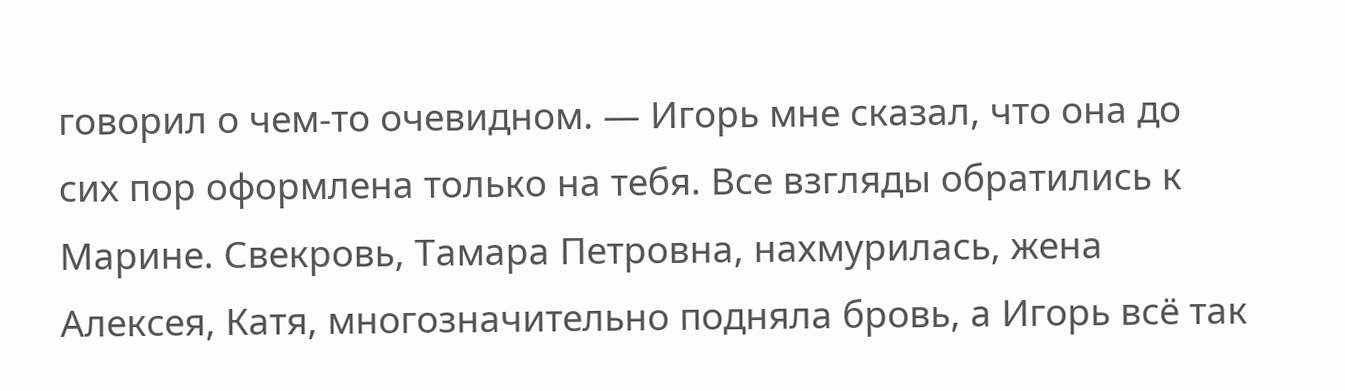говорил о чем-то очевидном. — Игорь мне сказал, что она до сих пор оформлена только на тебя. Все взгляды обратились к Марине. Свекровь, Тамара Петровна, нахмурилась, жена Алексея, Катя, многозначительно подняла бровь, а Игорь всё так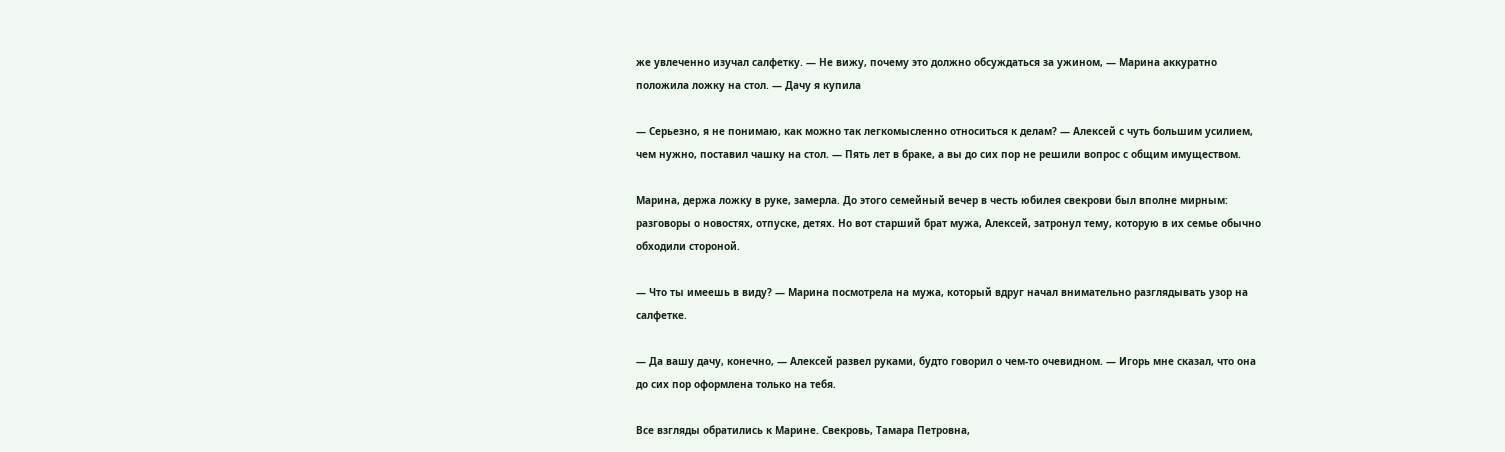же увлеченно изучал салфетку. — Не вижу, почему это должно обсуждаться за ужином, — Марина аккуратно положила ложку на стол. — Дачу я купила

— Серьезно, я не понимаю, как можно так легкомысленно относиться к делам? — Алексей с чуть большим усилием, чем нужно, поставил чашку на стол. — Пять лет в браке, а вы до сих пор не решили вопрос с общим имуществом.

Марина, держа ложку в руке, замерла. До этого семейный вечер в честь юбилея свекрови был вполне мирным: разговоры о новостях, отпуске, детях. Но вот старший брат мужа, Алексей, затронул тему, которую в их семье обычно обходили стороной.

— Что ты имеешь в виду? — Марина посмотрела на мужа, который вдруг начал внимательно разглядывать узор на салфетке.

— Да вашу дачу, конечно, — Алексей развел руками, будто говорил о чем-то очевидном. — Игорь мне сказал, что она до сих пор оформлена только на тебя.

Все взгляды обратились к Марине. Свекровь, Тамара Петровна,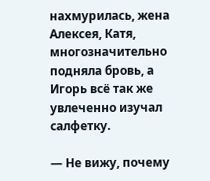нахмурилась, жена Алексея, Катя, многозначительно подняла бровь, а Игорь всё так же увлеченно изучал салфетку.

— Не вижу, почему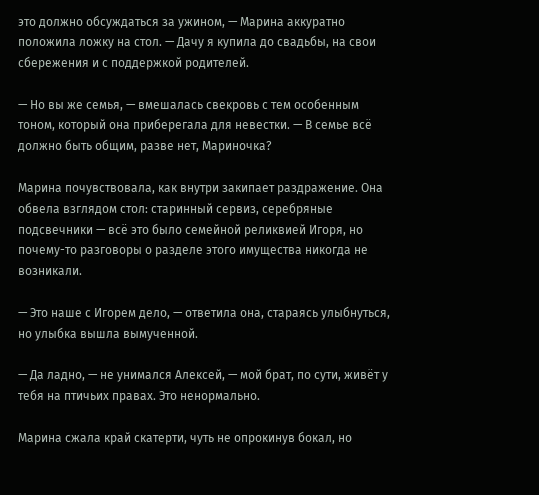это должно обсуждаться за ужином, — Марина аккуратно положила ложку на стол. — Дачу я купила до свадьбы, на свои сбережения и с поддержкой родителей.

— Но вы же семья, — вмешалась свекровь с тем особенным тоном, который она приберегала для невестки. — В семье всё должно быть общим, разве нет, Мариночка?

Марина почувствовала, как внутри закипает раздражение. Она обвела взглядом стол: старинный сервиз, серебряные подсвечники — всё это было семейной реликвией Игоря, но почему-то разговоры о разделе этого имущества никогда не возникали.

— Это наше с Игорем дело, — ответила она, стараясь улыбнуться, но улыбка вышла вымученной.

— Да ладно, — не унимался Алексей, — мой брат, по сути, живёт у тебя на птичьих правах. Это ненормально.

Марина сжала край скатерти, чуть не опрокинув бокал, но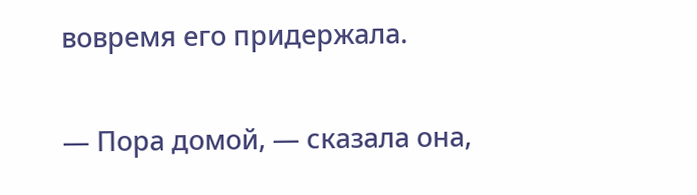вовремя его придержала.

— Пора домой, — сказала она,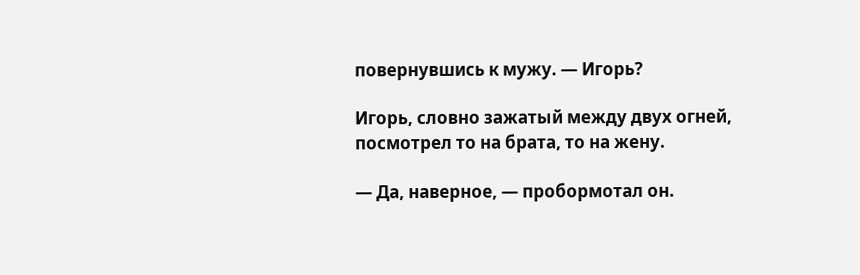повернувшись к мужу. — Игорь?

Игорь, словно зажатый между двух огней, посмотрел то на брата, то на жену.

— Да, наверное, — пробормотал он.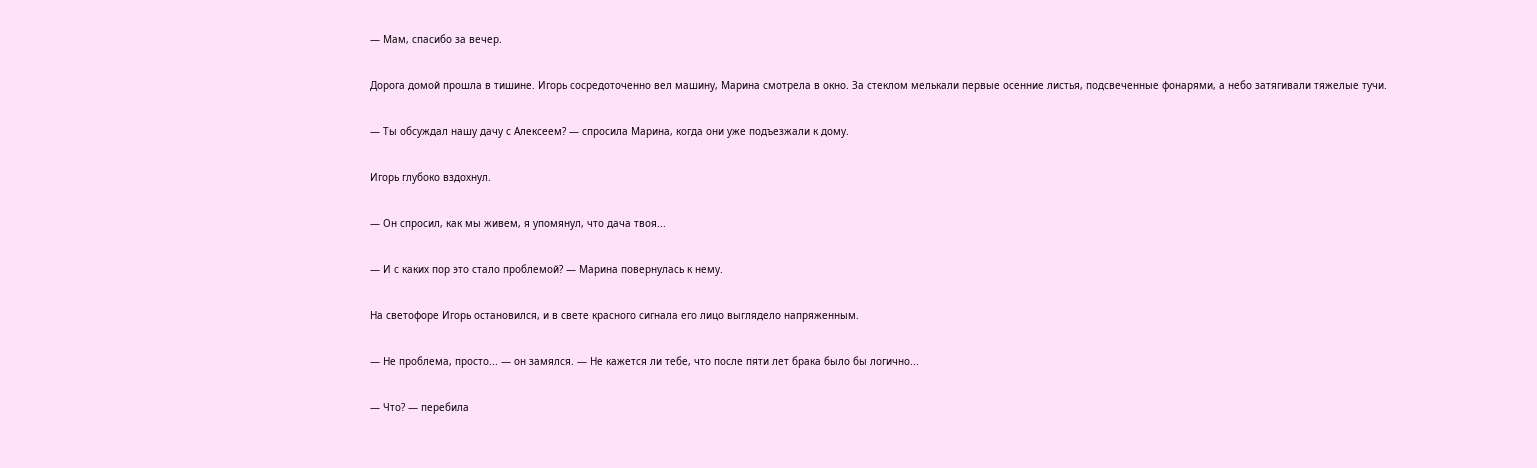— Мам, спасибо за вечер.

Дорога домой прошла в тишине. Игорь сосредоточенно вел машину, Марина смотрела в окно. За стеклом мелькали первые осенние листья, подсвеченные фонарями, а небо затягивали тяжелые тучи.

— Ты обсуждал нашу дачу с Алексеем? — спросила Марина, когда они уже подъезжали к дому.

Игорь глубоко вздохнул.

— Он спросил, как мы живем, я упомянул, что дача твоя...

— И с каких пор это стало проблемой? — Марина повернулась к нему.

На светофоре Игорь остановился, и в свете красного сигнала его лицо выглядело напряженным.

— Не проблема, просто... — он замялся. — Не кажется ли тебе, что после пяти лет брака было бы логично...

— Что? — перебила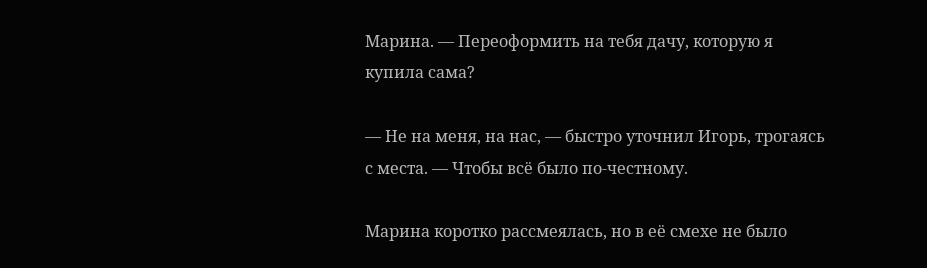Марина. — Переоформить на тебя дачу, которую я купила сама?

— Не на меня, на нас, — быстро уточнил Игорь, трогаясь с места. — Чтобы всё было по-честному.

Марина коротко рассмеялась, но в её смехе не было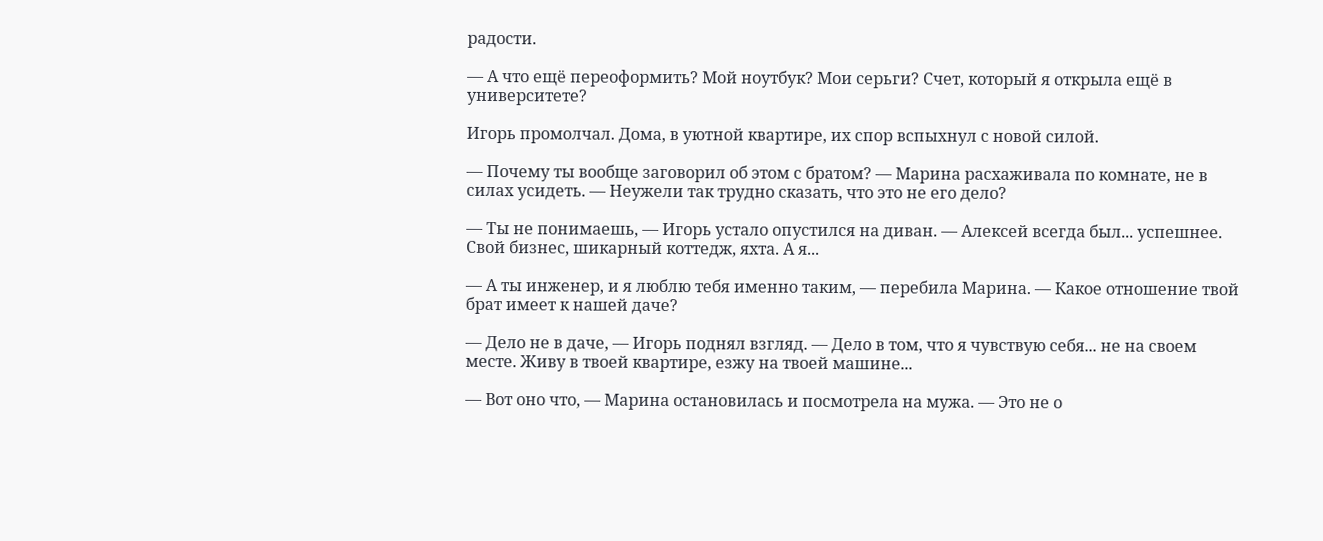радости.

— А что ещё переоформить? Мой ноутбук? Мои серьги? Счет, который я открыла ещё в университете?

Игорь промолчал. Дома, в уютной квартире, их спор вспыхнул с новой силой.

— Почему ты вообще заговорил об этом с братом? — Марина расхаживала по комнате, не в силах усидеть. — Неужели так трудно сказать, что это не его дело?

— Ты не понимаешь, — Игорь устало опустился на диван. — Алексей всегда был... успешнее. Свой бизнес, шикарный коттедж, яхта. А я...

— А ты инженер, и я люблю тебя именно таким, — перебила Марина. — Какое отношение твой брат имеет к нашей даче?

— Дело не в даче, — Игорь поднял взгляд. — Дело в том, что я чувствую себя... не на своем месте. Живу в твоей квартире, езжу на твоей машине...

— Вот оно что, — Марина остановилась и посмотрела на мужа. — Это не о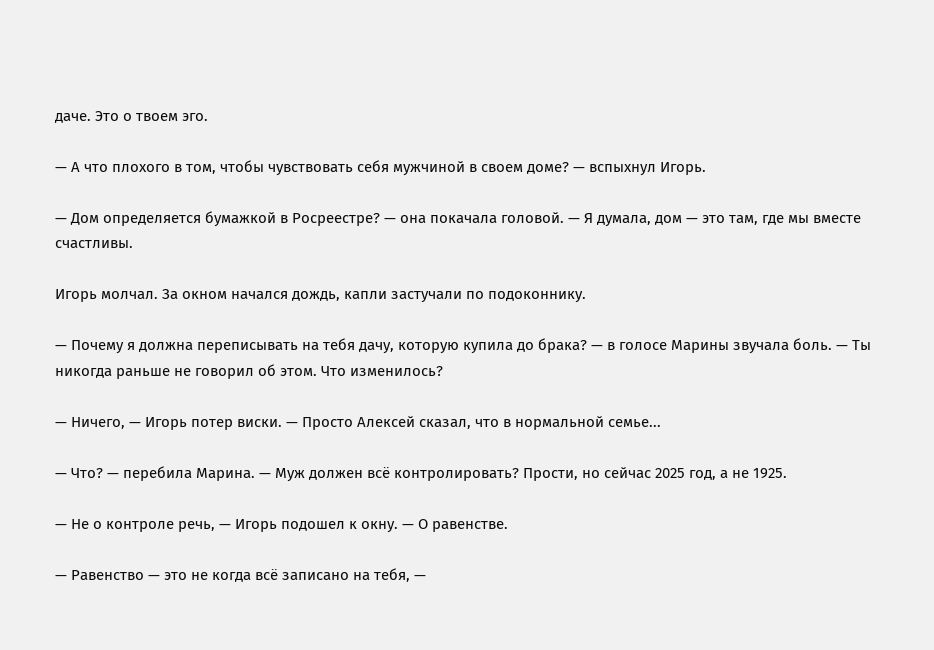даче. Это о твоем эго.

— А что плохого в том, чтобы чувствовать себя мужчиной в своем доме? — вспыхнул Игорь.

— Дом определяется бумажкой в Росреестре? — она покачала головой. — Я думала, дом — это там, где мы вместе счастливы.

Игорь молчал. За окном начался дождь, капли застучали по подоконнику.

— Почему я должна переписывать на тебя дачу, которую купила до брака? — в голосе Марины звучала боль. — Ты никогда раньше не говорил об этом. Что изменилось?

— Ничего, — Игорь потер виски. — Просто Алексей сказал, что в нормальной семье...

— Что? — перебила Марина. — Муж должен всё контролировать? Прости, но сейчас 2025 год, а не 1925.

— Не о контроле речь, — Игорь подошел к окну. — О равенстве.

— Равенство — это не когда всё записано на тебя, —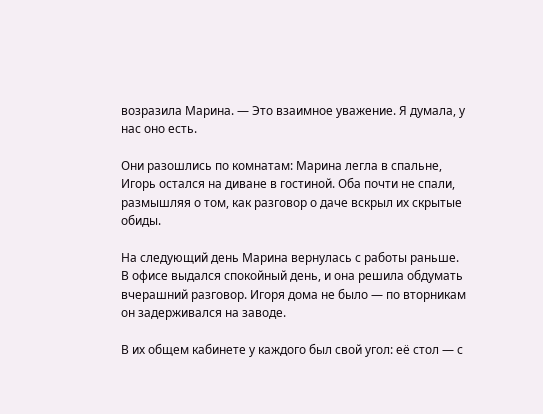возразила Марина. — Это взаимное уважение. Я думала, у нас оно есть.

Они разошлись по комнатам: Марина легла в спальне, Игорь остался на диване в гостиной. Оба почти не спали, размышляя о том, как разговор о даче вскрыл их скрытые обиды.

На следующий день Марина вернулась с работы раньше. В офисе выдался спокойный день, и она решила обдумать вчерашний разговор. Игоря дома не было — по вторникам он задерживался на заводе.

В их общем кабинете у каждого был свой угол: её стол — с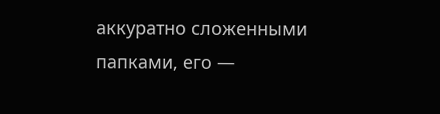аккуратно сложенными папками, его —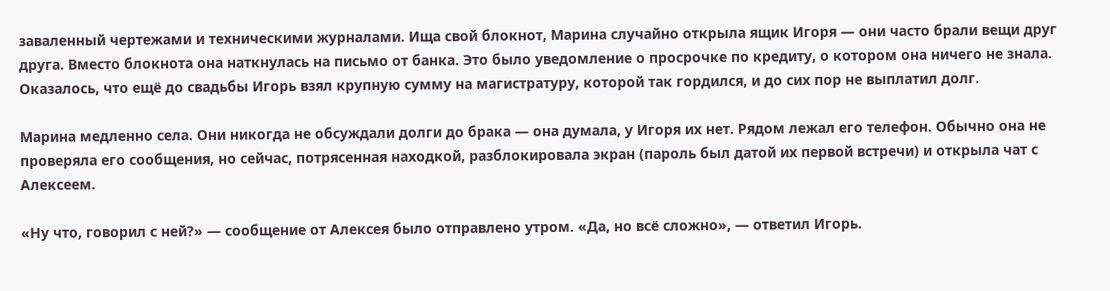заваленный чертежами и техническими журналами. Ища свой блокнот, Марина случайно открыла ящик Игоря — они часто брали вещи друг друга. Вместо блокнота она наткнулась на письмо от банка. Это было уведомление о просрочке по кредиту, о котором она ничего не знала. Оказалось, что ещё до свадьбы Игорь взял крупную сумму на магистратуру, которой так гордился, и до сих пор не выплатил долг.

Марина медленно села. Они никогда не обсуждали долги до брака — она думала, у Игоря их нет. Рядом лежал его телефон. Обычно она не проверяла его сообщения, но сейчас, потрясенная находкой, разблокировала экран (пароль был датой их первой встречи) и открыла чат с Алексеем.

«Ну что, говорил с ней?» — сообщение от Алексея было отправлено утром. «Да, но всё сложно», — ответил Игорь.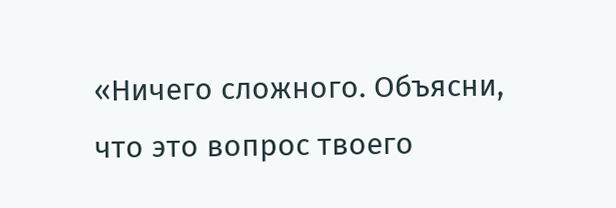«Ничего сложного. Объясни, что это вопрос твоего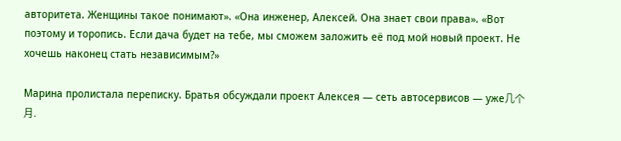авторитета. Женщины такое понимают». «Она инженер, Алексей. Она знает свои права». «Вот поэтому и торопись. Если дача будет на тебе, мы сможем заложить её под мой новый проект. Не хочешь наконец стать независимым?»

Марина пролистала переписку. Братья обсуждали проект Алексея — сеть автосервисов — уже几个月.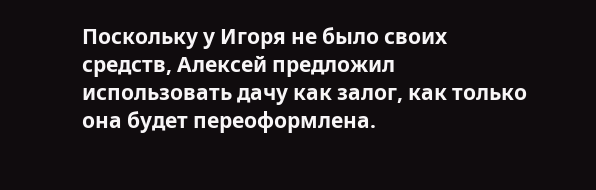Поскольку у Игоря не было своих средств, Алексей предложил использовать дачу как залог, как только она будет переоформлена.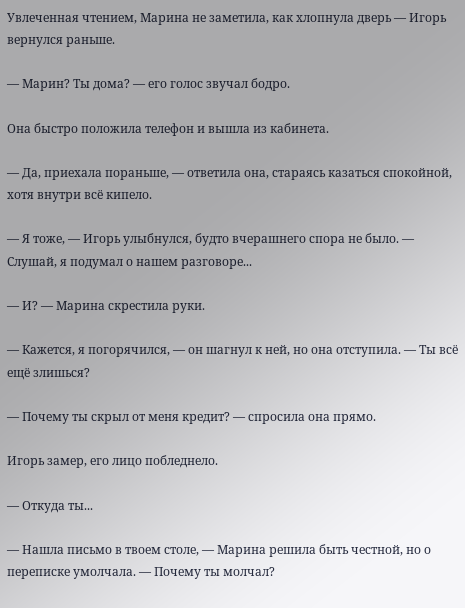Увлеченная чтением, Марина не заметила, как хлопнула дверь — Игорь вернулся раньше.

— Марин? Ты дома? — его голос звучал бодро.

Она быстро положила телефон и вышла из кабинета.

— Да, приехала пораньше, — ответила она, стараясь казаться спокойной, хотя внутри всё кипело.

— Я тоже, — Игорь улыбнулся, будто вчерашнего спора не было. — Слушай, я подумал о нашем разговоре...

— И? — Марина скрестила руки.

— Кажется, я погорячился, — он шагнул к ней, но она отступила. — Ты всё ещё злишься?

— Почему ты скрыл от меня кредит? — спросила она прямо.

Игорь замер, его лицо побледнело.

— Откуда ты...

— Нашла письмо в твоем столе, — Марина решила быть честной, но о переписке умолчала. — Почему ты молчал?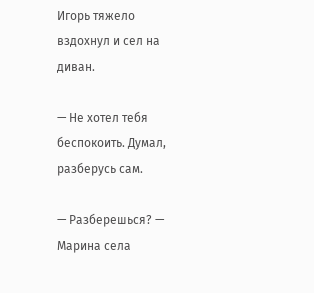Игорь тяжело вздохнул и сел на диван.

— Не хотел тебя беспокоить. Думал, разберусь сам.

— Разберешься? — Марина села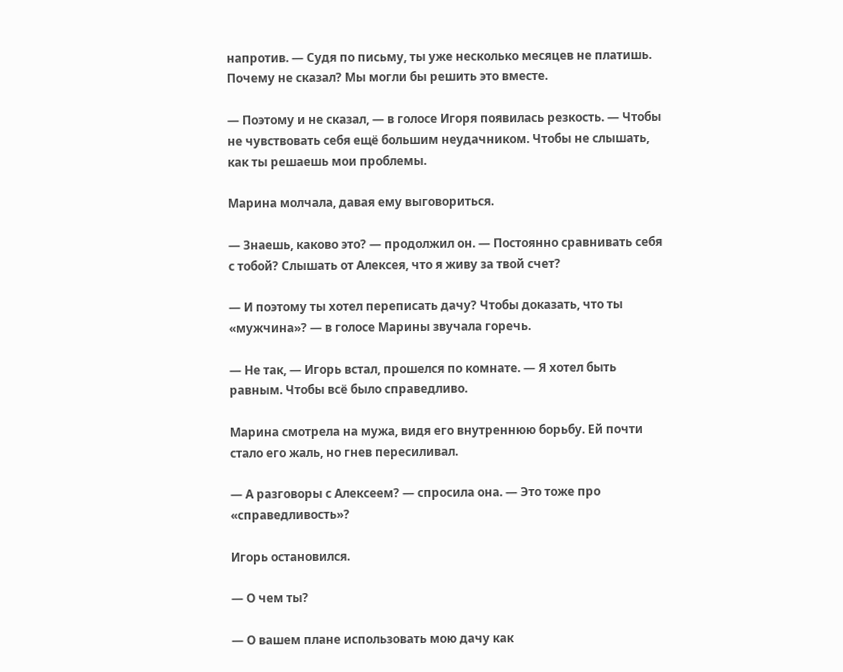напротив. — Судя по письму, ты уже несколько месяцев не платишь. Почему не сказал? Мы могли бы решить это вместе.

— Поэтому и не сказал, — в голосе Игоря появилась резкость. — Чтобы не чувствовать себя ещё большим неудачником. Чтобы не слышать, как ты решаешь мои проблемы.

Марина молчала, давая ему выговориться.

— Знаешь, каково это? — продолжил он. — Постоянно сравнивать себя с тобой? Слышать от Алексея, что я живу за твой счет?

— И поэтому ты хотел переписать дачу? Чтобы доказать, что ты «мужчина»? — в голосе Марины звучала горечь.

— Не так, — Игорь встал, прошелся по комнате. — Я хотел быть равным. Чтобы всё было справедливо.

Марина смотрела на мужа, видя его внутреннюю борьбу. Ей почти стало его жаль, но гнев пересиливал.

— А разговоры с Алексеем? — спросила она. — Это тоже про «справедливость»?

Игорь остановился.

— О чем ты?

— О вашем плане использовать мою дачу как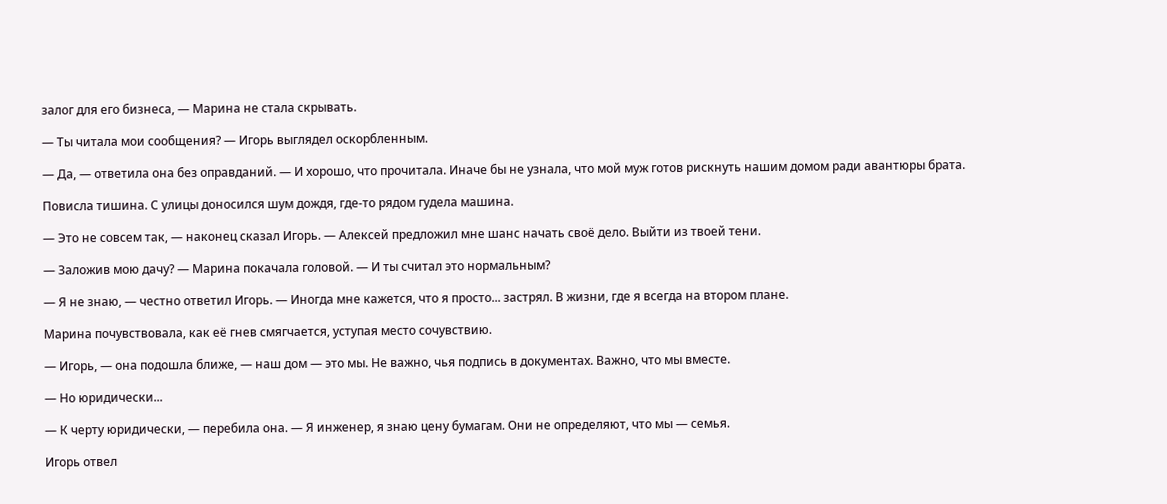залог для его бизнеса, — Марина не стала скрывать.

— Ты читала мои сообщения? — Игорь выглядел оскорбленным.

— Да, — ответила она без оправданий. — И хорошо, что прочитала. Иначе бы не узнала, что мой муж готов рискнуть нашим домом ради авантюры брата.

Повисла тишина. С улицы доносился шум дождя, где-то рядом гудела машина.

— Это не совсем так, — наконец сказал Игорь. — Алексей предложил мне шанс начать своё дело. Выйти из твоей тени.

— Заложив мою дачу? — Марина покачала головой. — И ты считал это нормальным?

— Я не знаю, — честно ответил Игорь. — Иногда мне кажется, что я просто... застрял. В жизни, где я всегда на втором плане.

Марина почувствовала, как её гнев смягчается, уступая место сочувствию.

— Игорь, — она подошла ближе, — наш дом — это мы. Не важно, чья подпись в документах. Важно, что мы вместе.

— Но юридически...

— К черту юридически, — перебила она. — Я инженер, я знаю цену бумагам. Они не определяют, что мы — семья.

Игорь отвел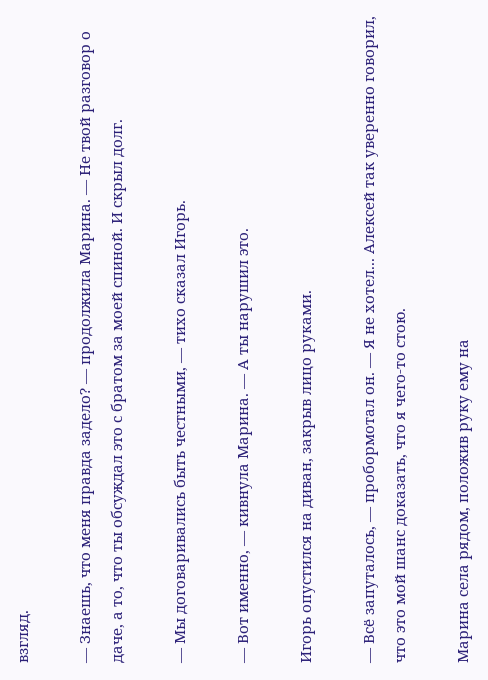взгляд.

— Знаешь, что меня правда задело? — продолжила Марина. — Не твой разговор о даче, а то, что ты обсуждал это с братом за моей спиной. И скрыл долг.

— Мы договаривались быть честными, — тихо сказал Игорь.

— Вот именно, — кивнула Марина. — А ты нарушил это.

Игорь опустился на диван, закрыв лицо руками.

— Всё запуталось, — пробормотал он. — Я не хотел... Алексей так уверенно говорил, что это мой шанс доказать, что я чего-то стою.

Марина села рядом, положив руку ему на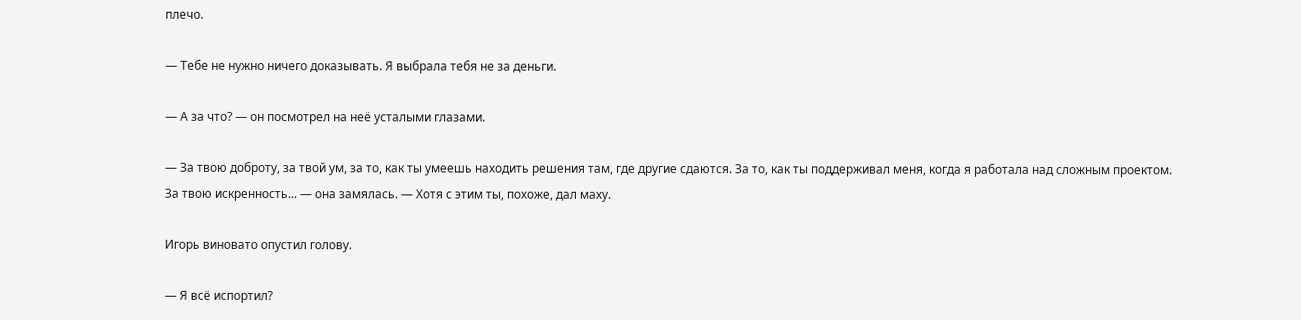плечо.

— Тебе не нужно ничего доказывать. Я выбрала тебя не за деньги.

— А за что? — он посмотрел на неё усталыми глазами.

— За твою доброту, за твой ум, за то, как ты умеешь находить решения там, где другие сдаются. За то, как ты поддерживал меня, когда я работала над сложным проектом. За твою искренность... — она замялась. — Хотя с этим ты, похоже, дал маху.

Игорь виновато опустил голову.

— Я всё испортил?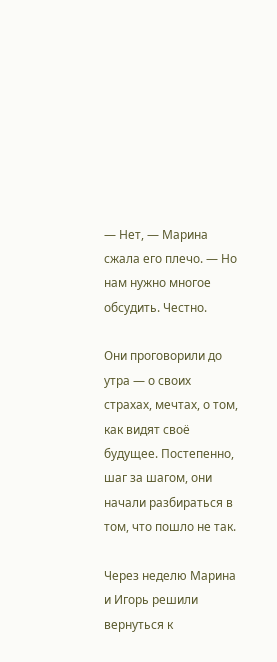— Нет, — Марина сжала его плечо. — Но нам нужно многое обсудить. Честно.

Они проговорили до утра — о своих страхах, мечтах, о том, как видят своё будущее. Постепенно, шаг за шагом, они начали разбираться в том, что пошло не так.

Через неделю Марина и Игорь решили вернуться к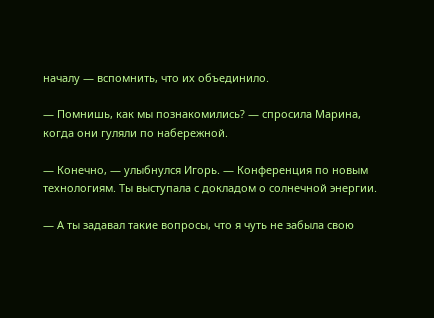началу — вспомнить, что их объединило.

— Помнишь, как мы познакомились? — спросила Марина, когда они гуляли по набережной.

— Конечно, — улыбнулся Игорь. — Конференция по новым технологиям. Ты выступала с докладом о солнечной энергии.

— А ты задавал такие вопросы, что я чуть не забыла свою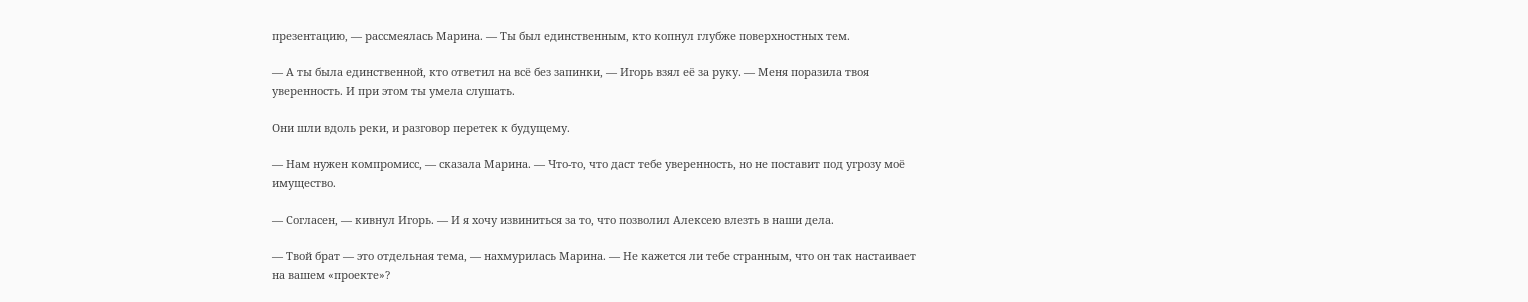презентацию, — рассмеялась Марина. — Ты был единственным, кто копнул глубже поверхностных тем.

— А ты была единственной, кто ответил на всё без запинки, — Игорь взял её за руку. — Меня поразила твоя уверенность. И при этом ты умела слушать.

Они шли вдоль реки, и разговор перетек к будущему.

— Нам нужен компромисс, — сказала Марина. — Что-то, что даст тебе уверенность, но не поставит под угрозу моё имущество.

— Согласен, — кивнул Игорь. — И я хочу извиниться за то, что позволил Алексею влезть в наши дела.

— Твой брат — это отдельная тема, — нахмурилась Марина. — Не кажется ли тебе странным, что он так настаивает на вашем «проекте»?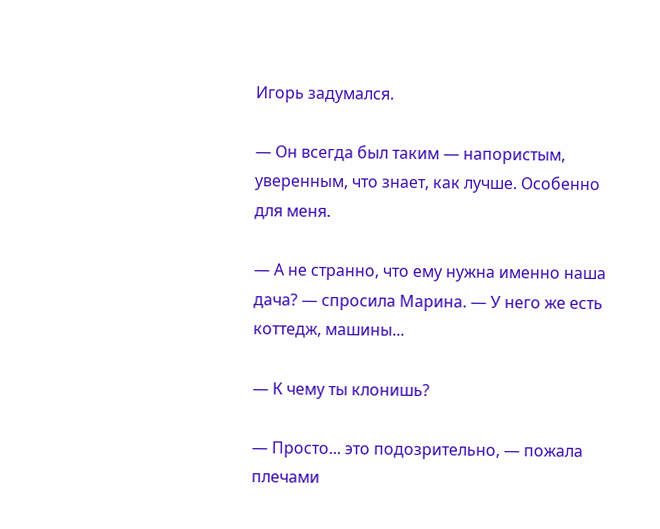Игорь задумался.

— Он всегда был таким — напористым, уверенным, что знает, как лучше. Особенно для меня.

— А не странно, что ему нужна именно наша дача? — спросила Марина. — У него же есть коттедж, машины...

— К чему ты клонишь?

— Просто... это подозрительно, — пожала плечами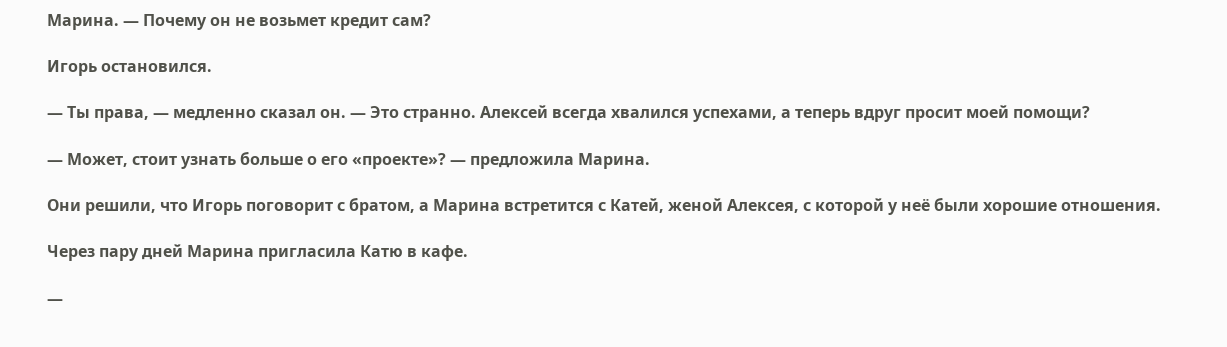Марина. — Почему он не возьмет кредит сам?

Игорь остановился.

— Ты права, — медленно сказал он. — Это странно. Алексей всегда хвалился успехами, а теперь вдруг просит моей помощи?

— Может, стоит узнать больше о его «проекте»? — предложила Марина.

Они решили, что Игорь поговорит с братом, а Марина встретится с Катей, женой Алексея, с которой у неё были хорошие отношения.

Через пару дней Марина пригласила Катю в кафе.

—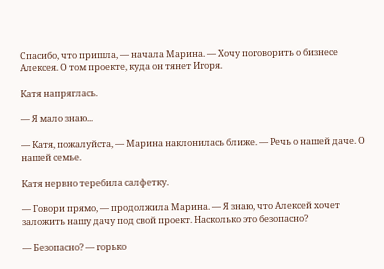Спасибо, что пришла, — начала Марина. — Хочу поговорить о бизнесе Алексея. О том проекте, куда он тянет Игоря.

Катя напряглась.

— Я мало знаю...

— Катя, пожалуйста, — Марина наклонилась ближе. — Речь о нашей даче. О нашей семье.

Катя нервно теребила салфетку.

— Говори прямо, — продолжила Марина. — Я знаю, что Алексей хочет заложить нашу дачу под свой проект. Насколько это безопасно?

— Безопасно? — горько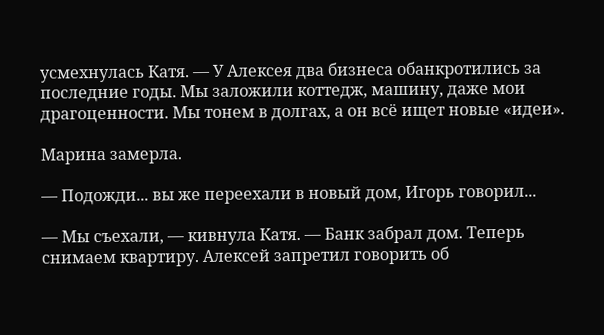усмехнулась Катя. — У Алексея два бизнеса обанкротились за последние годы. Мы заложили коттедж, машину, даже мои драгоценности. Мы тонем в долгах, а он всё ищет новые «идеи».

Марина замерла.

— Подожди... вы же переехали в новый дом, Игорь говорил...

— Мы съехали, — кивнула Катя. — Банк забрал дом. Теперь снимаем квартиру. Алексей запретил говорить об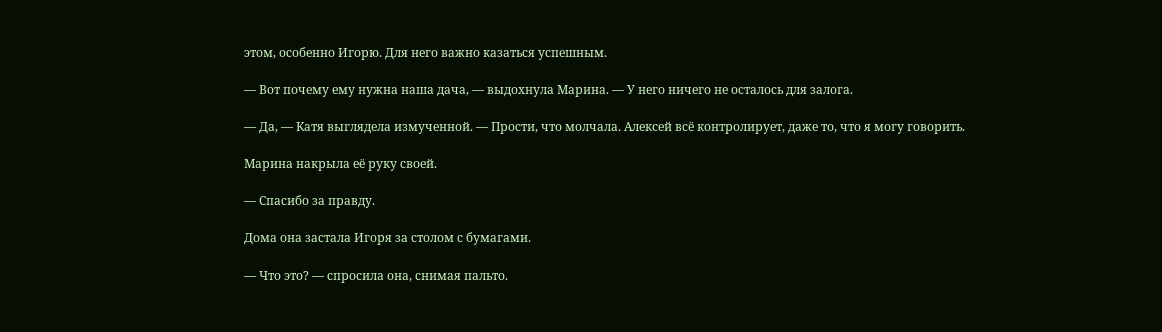этом, особенно Игорю. Для него важно казаться успешным.

— Вот почему ему нужна наша дача, — выдохнула Марина. — У него ничего не осталось для залога.

— Да, — Катя выглядела измученной. — Прости, что молчала. Алексей всё контролирует, даже то, что я могу говорить.

Марина накрыла её руку своей.

— Спасибо за правду.

Дома она застала Игоря за столом с бумагами.

— Что это? — спросила она, снимая пальто.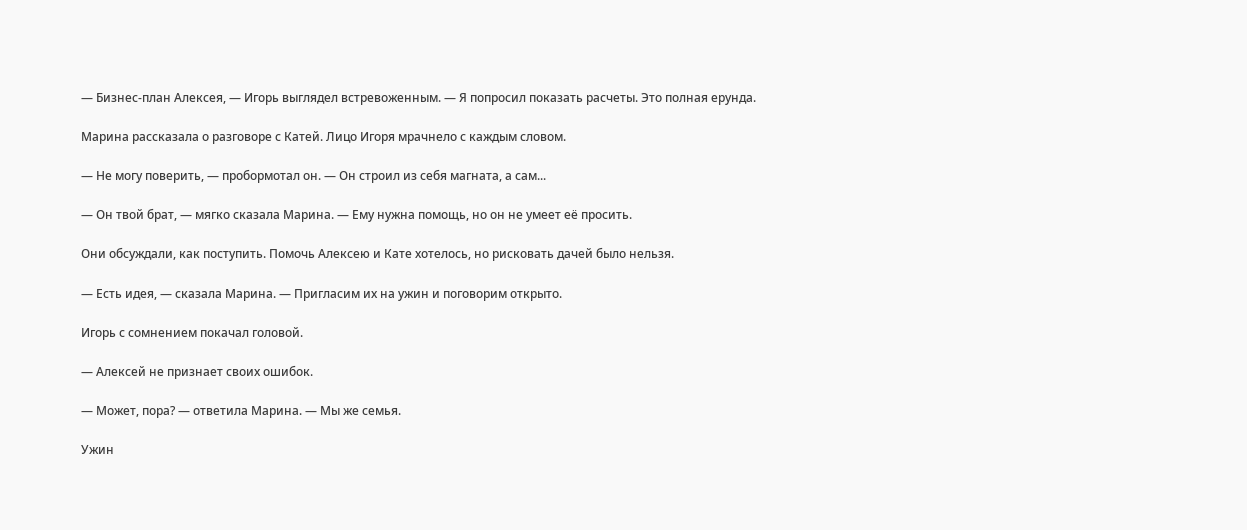— Бизнес-план Алексея, — Игорь выглядел встревоженным. — Я попросил показать расчеты. Это полная ерунда.

Марина рассказала о разговоре с Катей. Лицо Игоря мрачнело с каждым словом.

— Не могу поверить, — пробормотал он. — Он строил из себя магната, а сам...

— Он твой брат, — мягко сказала Марина. — Ему нужна помощь, но он не умеет её просить.

Они обсуждали, как поступить. Помочь Алексею и Кате хотелось, но рисковать дачей было нельзя.

— Есть идея, — сказала Марина. — Пригласим их на ужин и поговорим открыто.

Игорь с сомнением покачал головой.

— Алексей не признает своих ошибок.

— Может, пора? — ответила Марина. — Мы же семья.

Ужин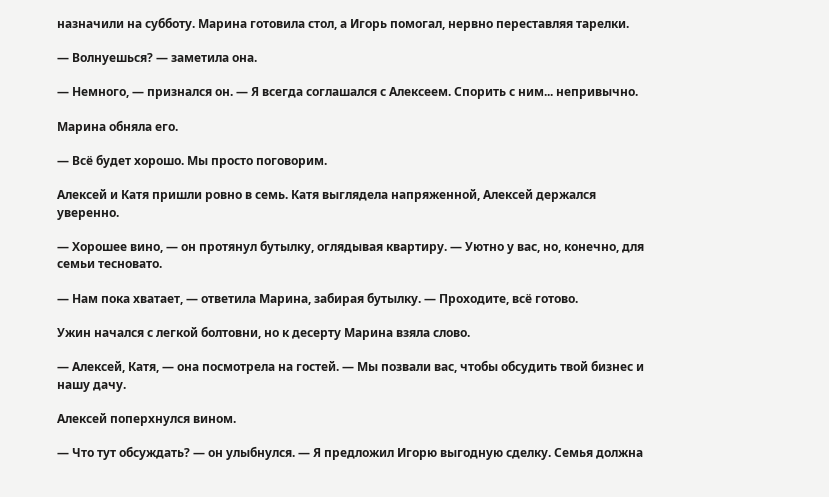назначили на субботу. Марина готовила стол, а Игорь помогал, нервно переставляя тарелки.

— Волнуешься? — заметила она.

— Немного, — признался он. — Я всегда соглашался с Алексеем. Спорить с ним... непривычно.

Марина обняла его.

— Всё будет хорошо. Мы просто поговорим.

Алексей и Катя пришли ровно в семь. Катя выглядела напряженной, Алексей держался уверенно.

— Хорошее вино, — он протянул бутылку, оглядывая квартиру. — Уютно у вас, но, конечно, для семьи тесновато.

— Нам пока хватает, — ответила Марина, забирая бутылку. — Проходите, всё готово.

Ужин начался с легкой болтовни, но к десерту Марина взяла слово.

— Алексей, Катя, — она посмотрела на гостей. — Мы позвали вас, чтобы обсудить твой бизнес и нашу дачу.

Алексей поперхнулся вином.

— Что тут обсуждать? — он улыбнулся. — Я предложил Игорю выгодную сделку. Семья должна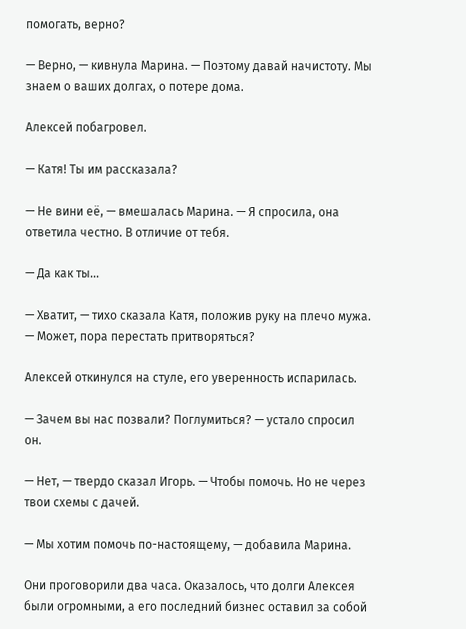помогать, верно?

— Верно, — кивнула Марина. — Поэтому давай начистоту. Мы знаем о ваших долгах, о потере дома.

Алексей побагровел.

— Катя! Ты им рассказала?

— Не вини её, — вмешалась Марина. — Я спросила, она ответила честно. В отличие от тебя.

— Да как ты...

— Хватит, — тихо сказала Катя, положив руку на плечо мужа. — Может, пора перестать притворяться?

Алексей откинулся на стуле, его уверенность испарилась.

— Зачем вы нас позвали? Поглумиться? — устало спросил он.

— Нет, — твердо сказал Игорь. — Чтобы помочь. Но не через твои схемы с дачей.

— Мы хотим помочь по-настоящему, — добавила Марина.

Они проговорили два часа. Оказалось, что долги Алексея были огромными, а его последний бизнес оставил за собой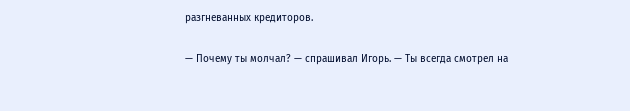разгневанных кредиторов.

— Почему ты молчал? — спрашивал Игорь. — Ты всегда смотрел на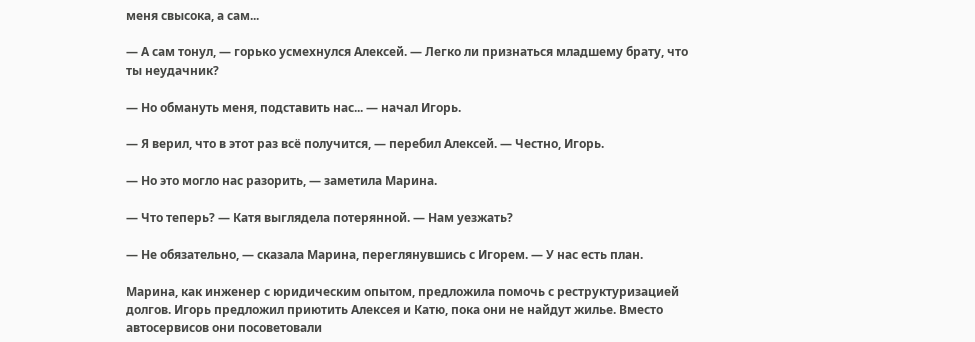меня свысока, а сам...

— А сам тонул, — горько усмехнулся Алексей. — Легко ли признаться младшему брату, что ты неудачник?

— Но обмануть меня, подставить нас... — начал Игорь.

— Я верил, что в этот раз всё получится, — перебил Алексей. — Честно, Игорь.

— Но это могло нас разорить, — заметила Марина.

— Что теперь? — Катя выглядела потерянной. — Нам уезжать?

— Не обязательно, — сказала Марина, переглянувшись с Игорем. — У нас есть план.

Марина, как инженер с юридическим опытом, предложила помочь с реструктуризацией долгов. Игорь предложил приютить Алексея и Катю, пока они не найдут жилье. Вместо автосервисов они посоветовали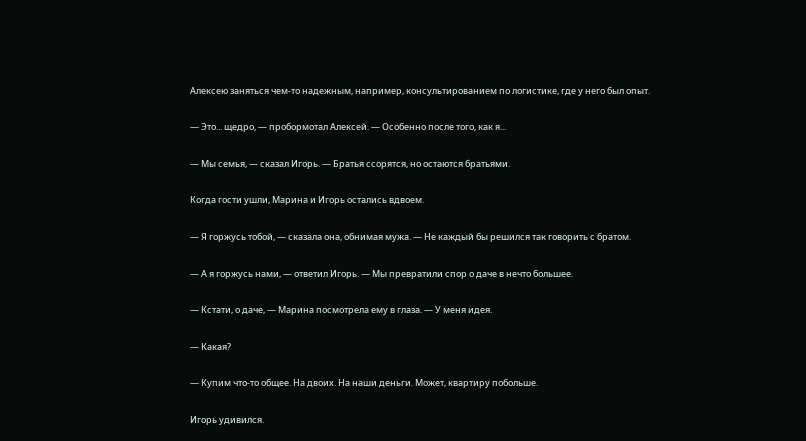Алексею заняться чем-то надежным, например, консультированием по логистике, где у него был опыт.

— Это... щедро, — пробормотал Алексей. — Особенно после того, как я...

— Мы семья, — сказал Игорь. — Братья ссорятся, но остаются братьями.

Когда гости ушли, Марина и Игорь остались вдвоем.

— Я горжусь тобой, — сказала она, обнимая мужа. — Не каждый бы решился так говорить с братом.

— А я горжусь нами, — ответил Игорь. — Мы превратили спор о даче в нечто большее.

— Кстати, о даче, — Марина посмотрела ему в глаза. — У меня идея.

— Какая?

— Купим что-то общее. На двоих. На наши деньги. Может, квартиру побольше.

Игорь удивился.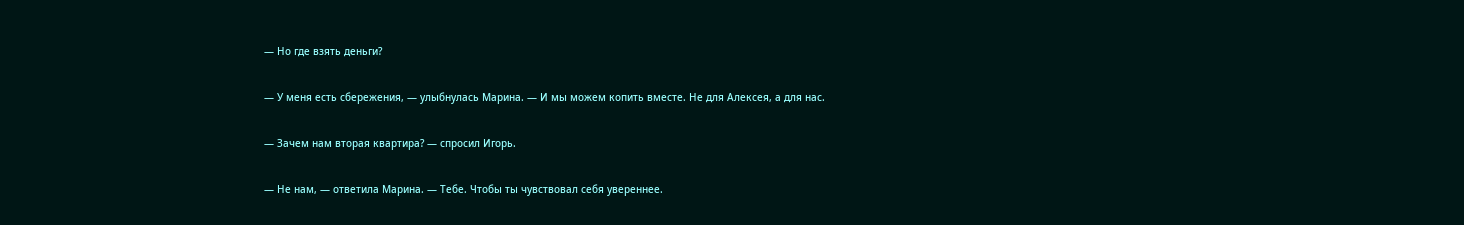— Но где взять деньги?

— У меня есть сбережения, — улыбнулась Марина. — И мы можем копить вместе. Не для Алексея, а для нас.

— Зачем нам вторая квартира? — спросил Игорь.

— Не нам, — ответила Марина. — Тебе. Чтобы ты чувствовал себя увереннее.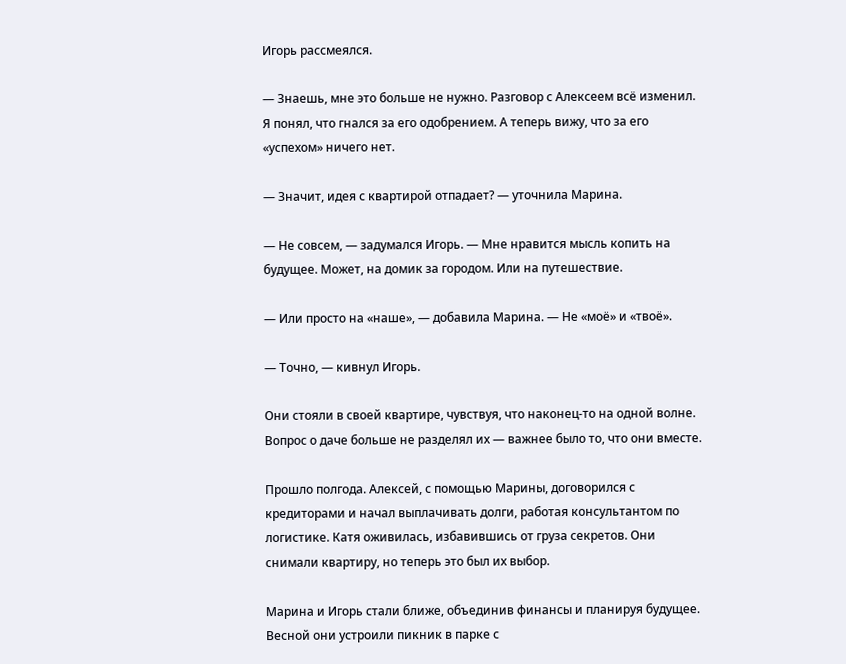Игорь рассмеялся.

— Знаешь, мне это больше не нужно. Разговор с Алексеем всё изменил. Я понял, что гнался за его одобрением. А теперь вижу, что за его «успехом» ничего нет.

— Значит, идея с квартирой отпадает? — уточнила Марина.

— Не совсем, — задумался Игорь. — Мне нравится мысль копить на будущее. Может, на домик за городом. Или на путешествие.

— Или просто на «наше», — добавила Марина. — Не «моё» и «твоё».

— Точно, — кивнул Игорь.

Они стояли в своей квартире, чувствуя, что наконец-то на одной волне. Вопрос о даче больше не разделял их — важнее было то, что они вместе.

Прошло полгода. Алексей, с помощью Марины, договорился с кредиторами и начал выплачивать долги, работая консультантом по логистике. Катя оживилась, избавившись от груза секретов. Они снимали квартиру, но теперь это был их выбор.

Марина и Игорь стали ближе, объединив финансы и планируя будущее. Весной они устроили пикник в парке с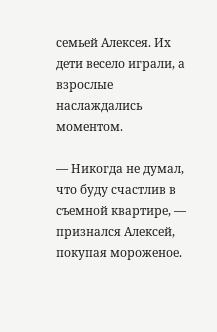семьей Алексея. Их дети весело играли, а взрослые наслаждались моментом.

— Никогда не думал, что буду счастлив в съемной квартире, — признался Алексей, покупая мороженое.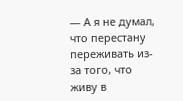— А я не думал, что перестану переживать из-за того, что живу в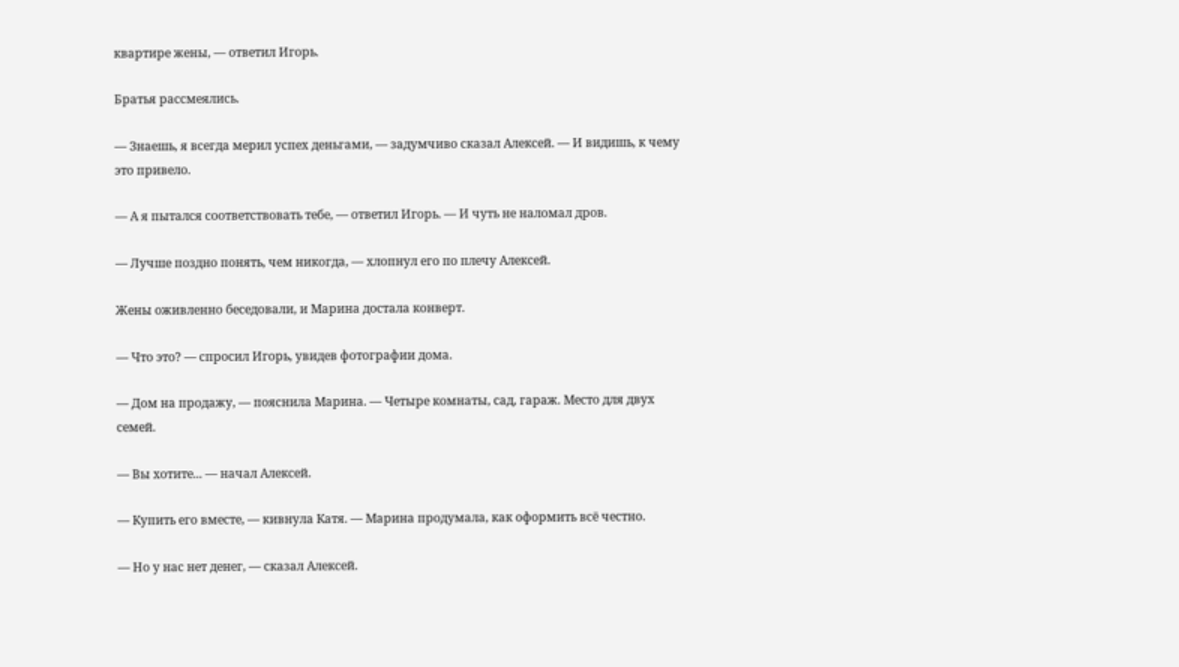квартире жены, — ответил Игорь.

Братья рассмеялись.

— Знаешь, я всегда мерил успех деньгами, — задумчиво сказал Алексей. — И видишь, к чему это привело.

— А я пытался соответствовать тебе, — ответил Игорь. — И чуть не наломал дров.

— Лучше поздно понять, чем никогда, — хлопнул его по плечу Алексей.

Жены оживленно беседовали, и Марина достала конверт.

— Что это? — спросил Игорь, увидев фотографии дома.

— Дом на продажу, — пояснила Марина. — Четыре комнаты, сад, гараж. Место для двух семей.

— Вы хотите... — начал Алексей.

— Купить его вместе, — кивнула Катя. — Марина продумала, как оформить всё честно.

— Но у нас нет денег, — сказал Алексей.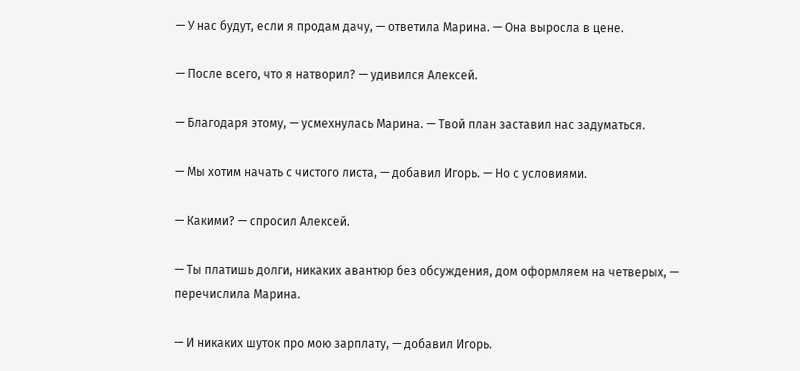— У нас будут, если я продам дачу, — ответила Марина. — Она выросла в цене.

— После всего, что я натворил? — удивился Алексей.

— Благодаря этому, — усмехнулась Марина. — Твой план заставил нас задуматься.

— Мы хотим начать с чистого листа, — добавил Игорь. — Но с условиями.

— Какими? — спросил Алексей.

— Ты платишь долги, никаких авантюр без обсуждения, дом оформляем на четверых, — перечислила Марина.

— И никаких шуток про мою зарплату, — добавил Игорь.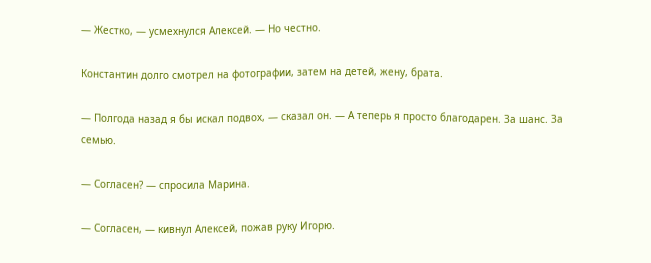— Жестко, — усмехнулся Алексей. — Но честно.

Константин долго смотрел на фотографии, затем на детей, жену, брата.

— Полгода назад я бы искал подвох, — сказал он. — А теперь я просто благодарен. За шанс. За семью.

— Согласен? — спросила Марина.

— Согласен, — кивнул Алексей, пожав руку Игорю.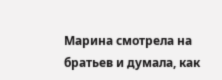Марина смотрела на братьев и думала, как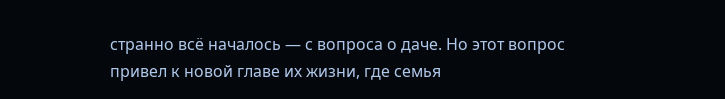странно всё началось — с вопроса о даче. Но этот вопрос привел к новой главе их жизни, где семья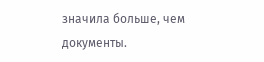значила больше, чем документы.